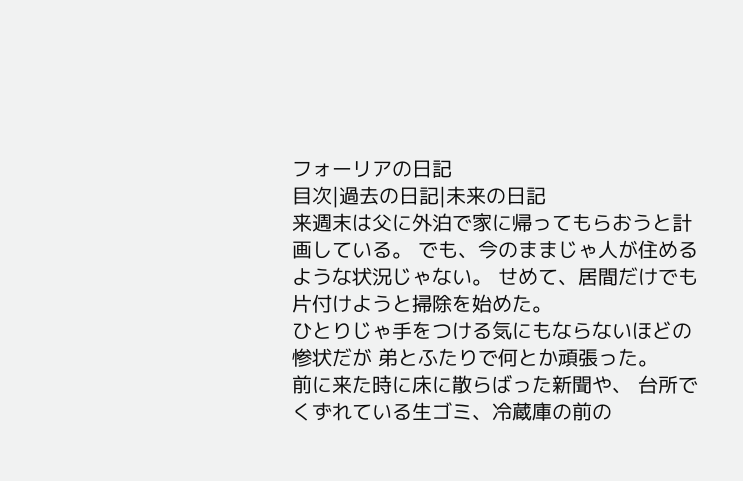フォーリアの日記
目次|過去の日記|未来の日記
来週末は父に外泊で家に帰ってもらおうと計画している。 でも、今のままじゃ人が住めるような状況じゃない。 せめて、居間だけでも片付けようと掃除を始めた。
ひとりじゃ手をつける気にもならないほどの惨状だが 弟とふたりで何とか頑張った。
前に来た時に床に散らばった新聞や、 台所でくずれている生ゴミ、冷蔵庫の前の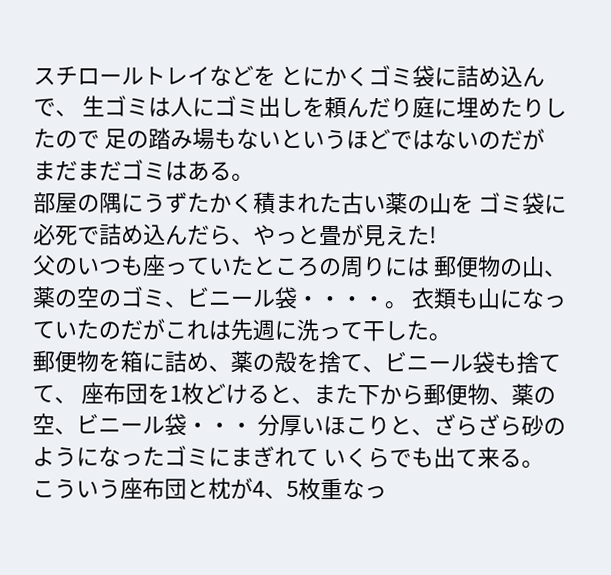スチロールトレイなどを とにかくゴミ袋に詰め込んで、 生ゴミは人にゴミ出しを頼んだり庭に埋めたりしたので 足の踏み場もないというほどではないのだが まだまだゴミはある。
部屋の隅にうずたかく積まれた古い薬の山を ゴミ袋に必死で詰め込んだら、やっと畳が見えた!
父のいつも座っていたところの周りには 郵便物の山、薬の空のゴミ、ビニール袋・・・・。 衣類も山になっていたのだがこれは先週に洗って干した。
郵便物を箱に詰め、薬の殻を捨て、ビニール袋も捨てて、 座布団を1枚どけると、また下から郵便物、薬の空、ビニール袋・・・ 分厚いほこりと、ざらざら砂のようになったゴミにまぎれて いくらでも出て来る。 こういう座布団と枕が4、5枚重なっ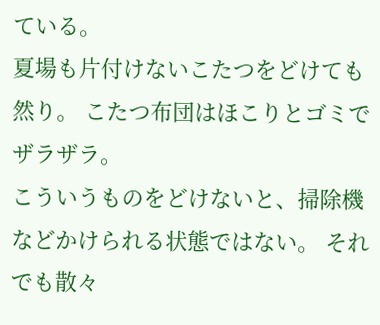ている。
夏場も片付けないこたつをどけても然り。 こたつ布団はほこりとゴミでザラザラ。
こういうものをどけないと、掃除機などかけられる状態ではない。 それでも散々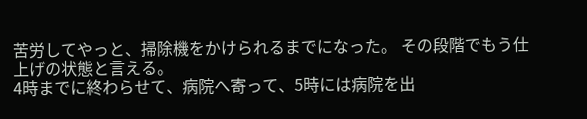苦労してやっと、掃除機をかけられるまでになった。 その段階でもう仕上げの状態と言える。
4時までに終わらせて、病院へ寄って、5時には病院を出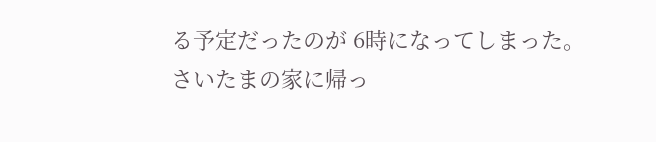る予定だったのが 6時になってしまった。
さいたまの家に帰っ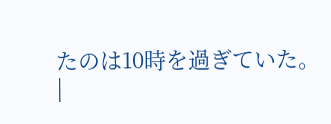たのは10時を過ぎていた。
|